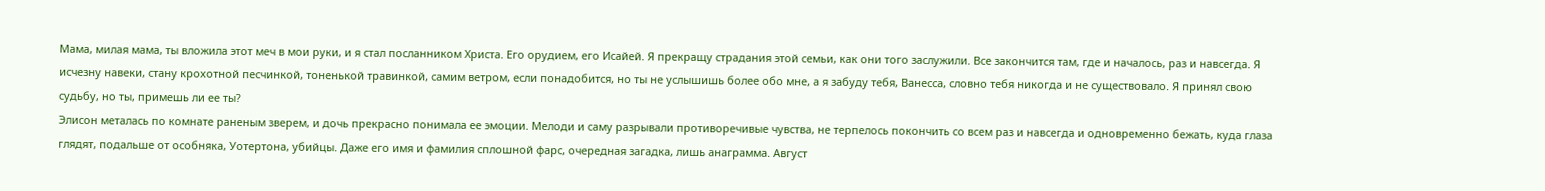Мама, милая мама, ты вложила этот меч в мои руки, и я стал посланником Христа. Его орудием, его Исайей. Я прекращу страдания этой семьи, как они того заслужили. Все закончится там, где и началось, раз и навсегда. Я исчезну навеки, стану крохотной песчинкой, тоненькой травинкой, самим ветром, если понадобится, но ты не услышишь более обо мне, а я забуду тебя, Ванесса, словно тебя никогда и не существовало. Я принял свою судьбу, но ты, примешь ли ее ты?
Элисон металась по комнате раненым зверем, и дочь прекрасно понимала ее эмоции. Мелоди и саму разрывали противоречивые чувства, не терпелось покончить со всем раз и навсегда и одновременно бежать, куда глаза глядят, подальше от особняка, Уотертона, убийцы. Даже его имя и фамилия сплошной фарс, очередная загадка, лишь анаграмма. Август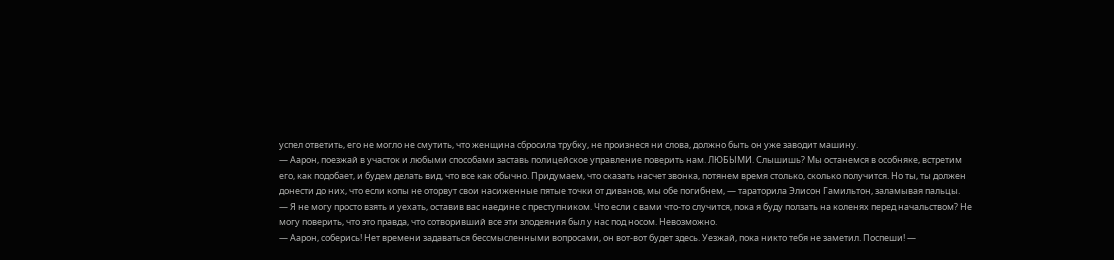успел ответить, его не могло не смутить, что женщина сбросила трубку, не произнеся ни слова, должно быть он уже заводит машину.
— Аарон, поезжай в участок и любыми способами заставь полицейское управление поверить нам. ЛЮБЫМИ. Слышишь? Мы останемся в особняке, встретим его, как подобает, и будем делать вид, что все как обычно. Придумаем, что сказать насчет звонка, потянем время столько, сколько получится. Но ты, ты должен донести до них, что если копы не оторвут свои насиженные пятые точки от диванов, мы обе погибнем, — тараторила Элисон Гамильтон, заламывая пальцы.
— Я не могу просто взять и уехать, оставив вас наедине с преступником. Что если с вами что-то случится, пока я буду ползать на коленях перед начальством? Не могу поверить, что это правда, что сотворивший все эти злодеяния был у нас под носом. Невозможно.
— Аарон, соберись! Нет времени задаваться бессмысленными вопросами, он вот-вот будет здесь. Уезжай, пока никто тебя не заметил. Поспеши! —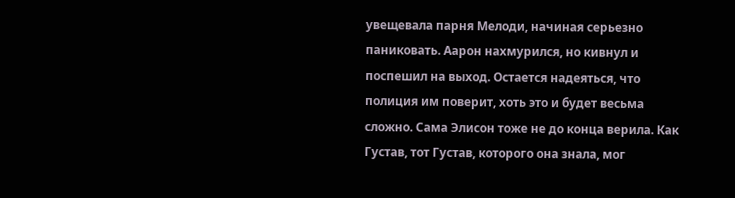увещевала парня Мелоди, начиная серьезно паниковать. Аарон нахмурился, но кивнул и поспешил на выход. Остается надеяться, что полиция им поверит, хоть это и будет весьма сложно. Сама Элисон тоже не до конца верила. Как Густав, тот Густав, которого она знала, мог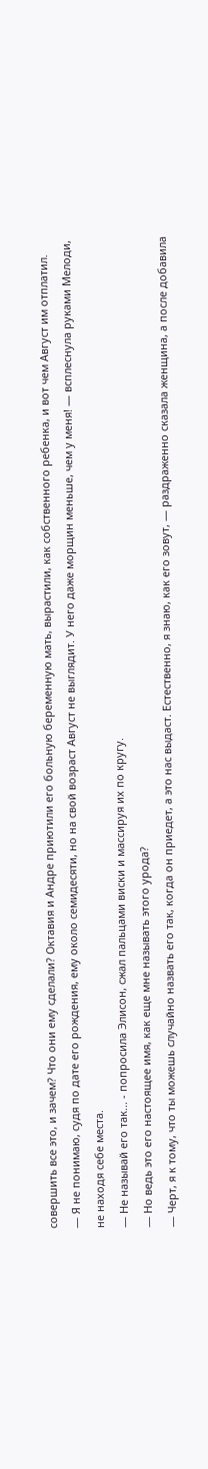совершить все это, и зачем? Что они ему сделали? Октавия и Андре приютили его больную беременную мать, вырастили, как собственного ребенка, и вот чем Август им отплатил.
— Я не понимаю, судя по дате его рождения, ему около семидесяти, но на свой возраст Август не выглядит. У него даже морщин меньше, чем у меня! — всплеснула руками Мелоди, не находя себе места.
— Не называй его так... - попросила Элисон, сжал пальцами виски и массируя их по кругу.
— Но ведь это его настоящее имя, как еще мне называть этого урода?
— Черт, я к тому, что ты можешь случайно назвать его так, когда он приедет, а это нас выдаст. Естественно, я знаю, как его зовут, — раздраженно сказала женщина, а после добавила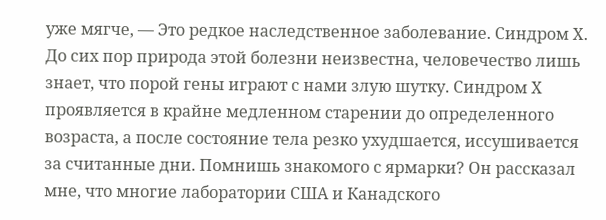уже мягче, — Это редкое наследственное заболевание. Синдром Х. До сих пор природа этой болезни неизвестна, человечество лишь знает, что порой гены играют с нами злую шутку. Синдром Х проявляется в крайне медленном старении до определенного возраста, а после состояние тела резко ухудшается, иссушивается за считанные дни. Помнишь знакомого с ярмарки? Он рассказал мне, что многие лаборатории США и Канадского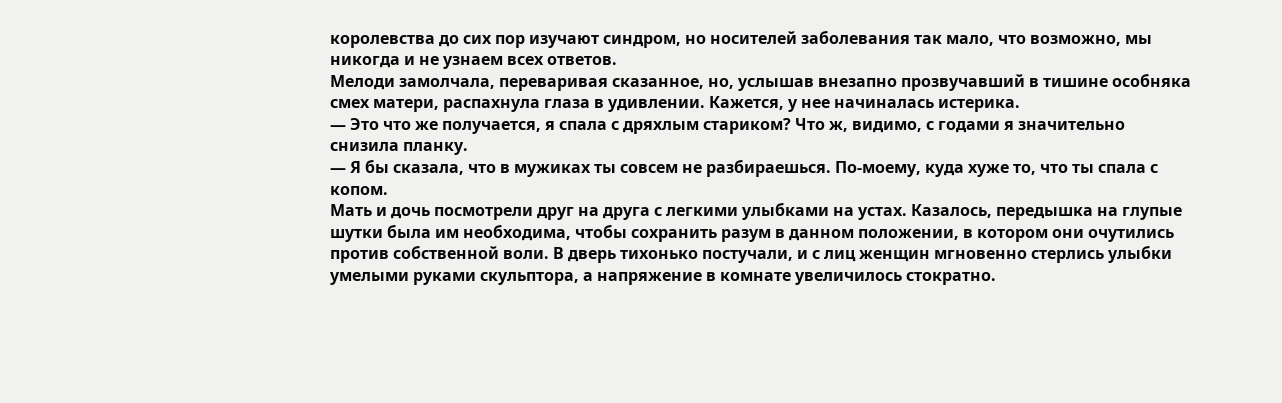королевства до сих пор изучают синдром, но носителей заболевания так мало, что возможно, мы никогда и не узнаем всех ответов.
Мелоди замолчала, переваривая сказанное, но, услышав внезапно прозвучавший в тишине особняка смех матери, распахнула глаза в удивлении. Кажется, у нее начиналась истерика.
— Это что же получается, я спала с дряхлым стариком? Что ж, видимо, с годами я значительно снизила планку.
— Я бы сказала, что в мужиках ты совсем не разбираешься. По-моему, куда хуже то, что ты спала с копом.
Мать и дочь посмотрели друг на друга с легкими улыбками на устах. Казалось, передышка на глупые шутки была им необходима, чтобы сохранить разум в данном положении, в котором они очутились против собственной воли. В дверь тихонько постучали, и с лиц женщин мгновенно стерлись улыбки умелыми руками скульптора, а напряжение в комнате увеличилось стократно.